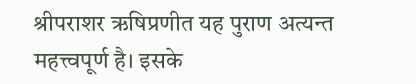श्रीपराशर ऋषिप्रणीत यह पुराण अत्यन्त महत्त्वपूर्ण है। इसके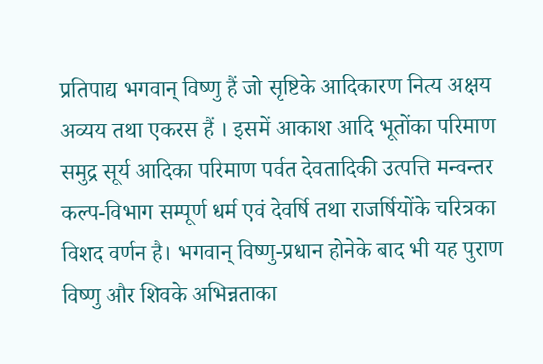प्रतिपाद्य भगवान् विष्णु हैं जो सृष्टिके आदिकारण नित्य अक्षय अव्यय तथा एकरस हैं । इसमें आकाश आदि भूतोंका परिमाण समुद्र सूर्य आदिका परिमाण पर्वत देवतादिकी उत्पत्ति मन्वन्तर कल्प-विभाग सम्पूर्ण धर्म एवं देवर्षि तथा राजर्षियोंके चरित्रका विशद वर्णन है। भगवान् विष्णु-प्रधान होनेके बाद भी यह पुराण विष्णु और शिवके अभिन्नताका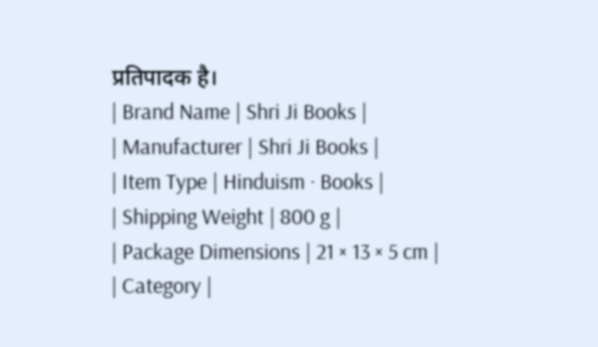प्रतिपादक है।
| Brand Name | Shri Ji Books |
| Manufacturer | Shri Ji Books |
| Item Type | Hinduism · Books |
| Shipping Weight | 800 g |
| Package Dimensions | 21 × 13 × 5 cm |
| Category |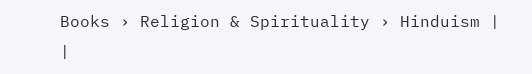Books › Religion & Spirituality › Hinduism |
|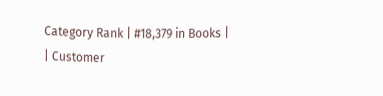Category Rank | #18,379 in Books |
| Customer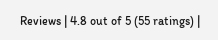Reviews | 4.8 out of 5 (55 ratings) |